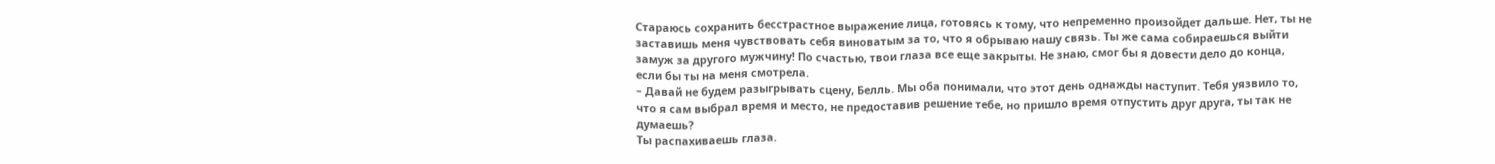Стараюсь сохранить бесстрастное выражение лица, готовясь к тому, что непременно произойдет дальше. Нет, ты не заставишь меня чувствовать себя виноватым за то, что я обрываю нашу связь. Ты же сама собираешься выйти замуж за другого мужчину! По счастью, твои глаза все еще закрыты. Не знаю, смог бы я довести дело до конца, если бы ты на меня смотрела.
– Давай не будем разыгрывать сцену, Белль. Мы оба понимали, что этот день однажды наступит. Тебя уязвило то, что я сам выбрал время и место, не предоставив решение тебе, но пришло время отпустить друг друга, ты так не думаешь?
Ты распахиваешь глаза.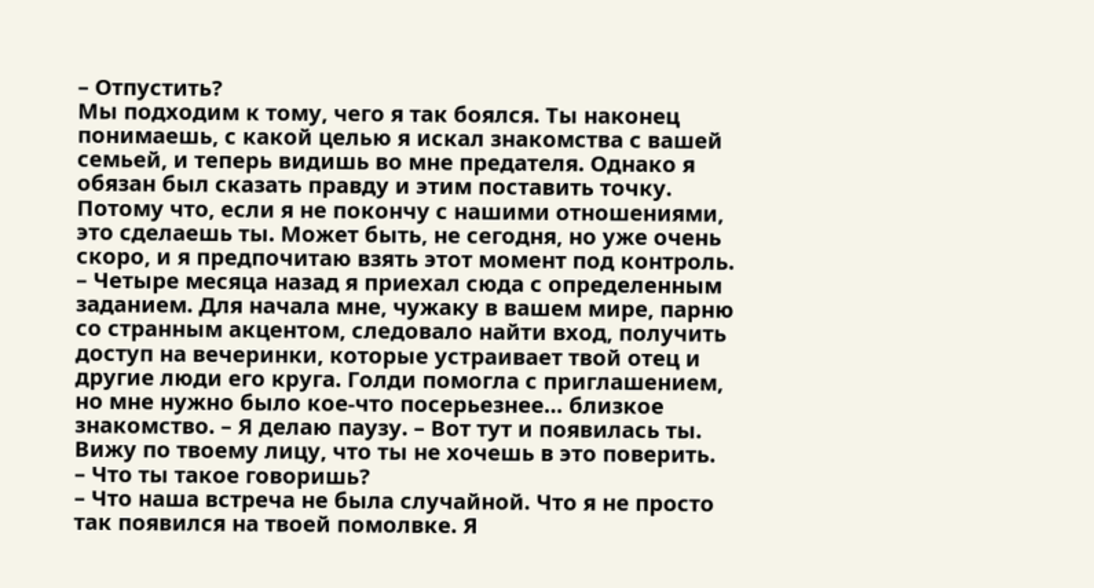– Отпустить?
Мы подходим к тому, чего я так боялся. Ты наконец понимаешь, с какой целью я искал знакомства с вашей семьей, и теперь видишь во мне предателя. Однако я обязан был сказать правду и этим поставить точку. Потому что, если я не покончу с нашими отношениями, это сделаешь ты. Может быть, не сегодня, но уже очень скоро, и я предпочитаю взять этот момент под контроль.
– Четыре месяца назад я приехал сюда с определенным заданием. Для начала мне, чужаку в вашем мире, парню со странным акцентом, следовало найти вход, получить доступ на вечеринки, которые устраивает твой отец и другие люди его круга. Голди помогла с приглашением, но мне нужно было кое-что посерьезнее… близкое знакомство. – Я делаю паузу. – Вот тут и появилась ты.
Вижу по твоему лицу, что ты не хочешь в это поверить.
– Что ты такое говоришь?
– Что наша встреча не была случайной. Что я не просто так появился на твоей помолвке. Я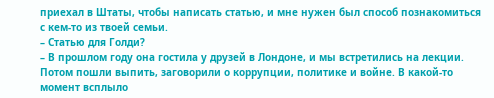приехал в Штаты, чтобы написать статью, и мне нужен был способ познакомиться с кем-то из твоей семьи.
– Статью для Голди?
– В прошлом году она гостила у друзей в Лондоне, и мы встретились на лекции. Потом пошли выпить, заговорили о коррупции, политике и войне. В какой-то момент всплыло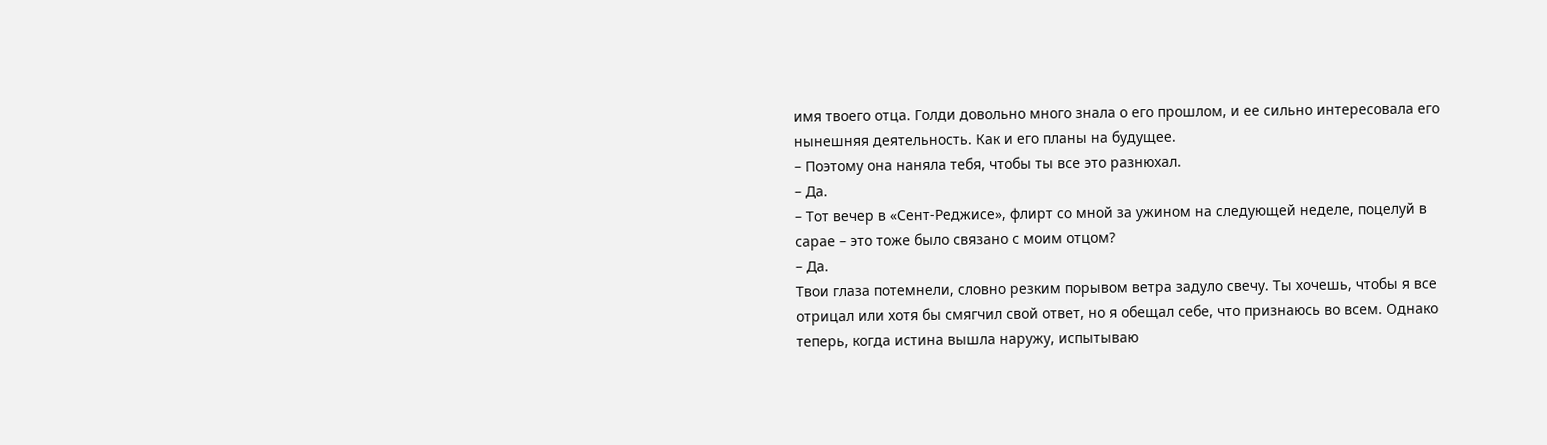имя твоего отца. Голди довольно много знала о его прошлом, и ее сильно интересовала его нынешняя деятельность. Как и его планы на будущее.
– Поэтому она наняла тебя, чтобы ты все это разнюхал.
– Да.
– Тот вечер в «Сент-Реджисе», флирт со мной за ужином на следующей неделе, поцелуй в сарае – это тоже было связано с моим отцом?
– Да.
Твои глаза потемнели, словно резким порывом ветра задуло свечу. Ты хочешь, чтобы я все отрицал или хотя бы смягчил свой ответ, но я обещал себе, что признаюсь во всем. Однако теперь, когда истина вышла наружу, испытываю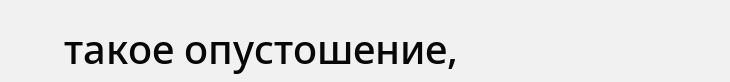такое опустошение,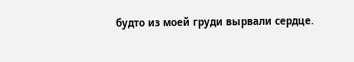будто из моей груди вырвали сердце.